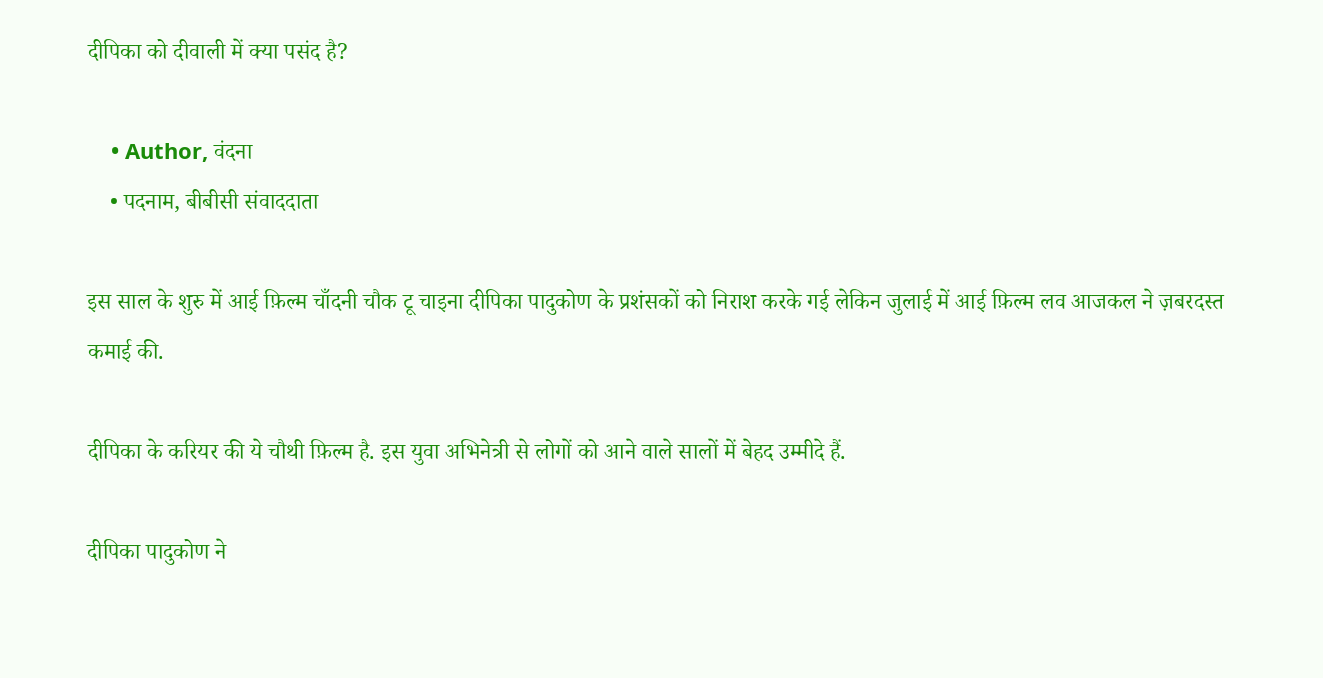दीपिका को दीवाली में क्या पसंद है?

    • Author, वंदना
    • पदनाम, बीबीसी संवाददाता

इस साल के शुरु में आई फ़िल्म चाँदनी चौक टू चाइना दीपिका पादुकोण के प्रशंसकों को निराश करके गई लेकिन जुलाई में आई फ़िल्म लव आजकल ने ज़बरदस्त कमाई की.

दीपिका के करियर की ये चौथी फ़िल्म है. इस युवा अभिनेत्री से लोगों को आने वाले सालों में बेहद उम्मीदे हैं.

दीपिका पादुकोण ने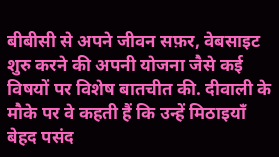बीबीसी से अपने जीवन सफ़र, वेबसाइट शुरु करने की अपनी योजना जैसे कई विषयों पर विशेष बातचीत की. दीवाली के मौके पर वे कहती हैं कि उन्हें मिठाइयाँ बेहद पसंद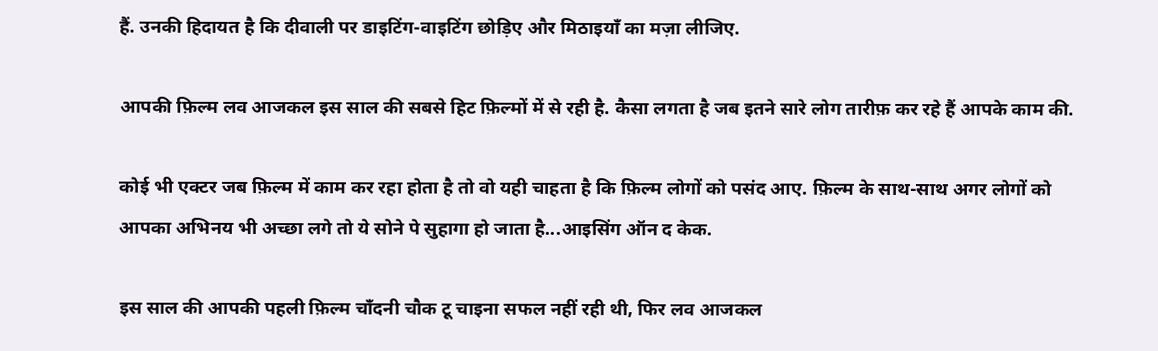हैं. उनकी हिदायत है कि दीवाली पर डाइटिंग-वाइटिंग छोड़िए और मिठाइयाँ का मज़ा लीजिए.

आपकी फ़िल्म लव आजकल इस साल की सबसे हिट फ़िल्मों में से रही है. कैसा लगता है जब इतने सारे लोग तारीफ़ कर रहे हैं आपके काम की.

कोई भी एक्टर जब फ़िल्म में काम कर रहा होता है तो वो यही चाहता है कि फ़िल्म लोगों को पसंद आए. फ़िल्म के साथ-साथ अगर लोगों को आपका अभिनय भी अच्छा लगे तो ये सोने पे सुहागा हो जाता है...आइसिंग ऑन द केक.

इस साल की आपकी पहली फ़िल्म चाँदनी चौक टू चाइना सफल नहीं रही थी, फिर लव आजकल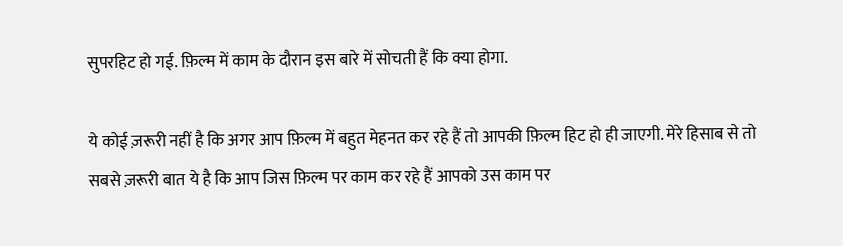सुपरहिट हो गई. फ़िल्म में काम के दौरान इस बारे में सोचती हैं कि क्या होगा.

ये कोई ज़रूरी नहीं है कि अगर आप फ़िल्म में बहुत मेहनत कर रहे हैं तो आपकी फ़िल्म हिट हो ही जाएगी. मेरे हिसाब से तो सबसे ज़रूरी बात ये है कि आप जिस फ़िल्म पर काम कर रहे हैं आपको उस काम पर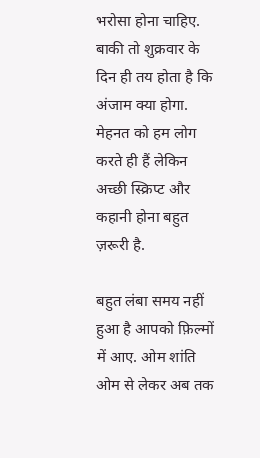भरोसा होना चाहिए. बाकी तो शुक्रवार के दिन ही तय होता है कि अंजाम क्या होगा. मेहनत को हम लोग करते ही हैं लेकिन अच्छी स्क्रिप्ट और कहानी होना बहुत ज़रूरी है.

बहुत लंबा समय नहीं हुआ है आपको फ़िल्मों में आए. ओम शांति ओम से लेकर अब तक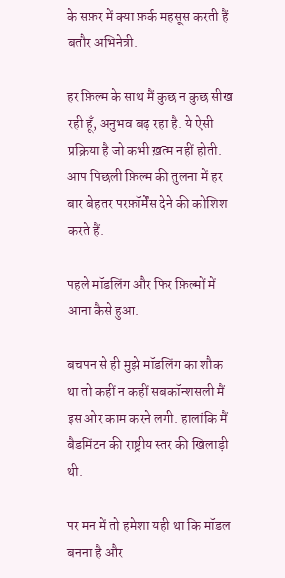के सफ़र में क्या फ़र्क महसूस करती हैं बतौर अभिनेत्री.

हर फ़िल्म के साथ मैं कुछ न कुछ सीख रही हूँ, अनुभव बढ़ रहा है. ये ऐसी प्रक्रिया है जो कभी ख़त्म नहीं होती. आप पिछली फ़िल्म की तुलना में हर बार बेहतर परफ़ॉर्मेंस देने की कोशिश करते हैं.

पहले मॉडलिंग और फिर फ़िल्मों में आना कैसे हुआ.

बचपन से ही मुझे मॉडलिंग का शौक था तो कहीं न कहीं सबकॉन्शसली मैं इस ओर काम करने लगी. हालांकि मैं बैडमिंटन की राष्ट्रीय स्तर की खिलाड़ी थी.

पर मन में तो हमेशा यही था कि मॉडल बनना है और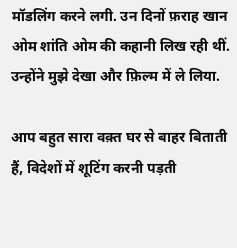मॉडलिंग करने लगी. उन दिनों फ़राह खान ओम शांति ओम की कहानी लिख रही थीं. उन्होंने मुझे देखा और फ़िल्म में ले लिया.

आप बहुत सारा वक़्त घर से बाहर बिताती हैं, विदेशों में शूटिंग करनी पड़ती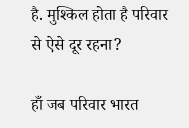है. मुश्किल होता है परिवार से ऐसे दूर रहना?

हाँ जब परिवार भारत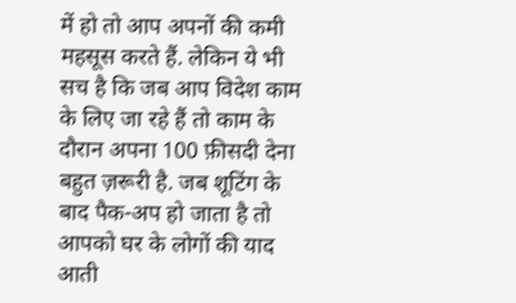में हो तो आप अपनों की कमी महसूस करते हैं. लेकिन ये भी सच है कि जब आप विदेश काम के लिए जा रहे हैं तो काम के दौरान अपना 100 फ़ीसदी देना बहुत ज़रूरी है. जब शूटिंग के बाद पैक-अप हो जाता है तो आपको घर के लोगों की याद आती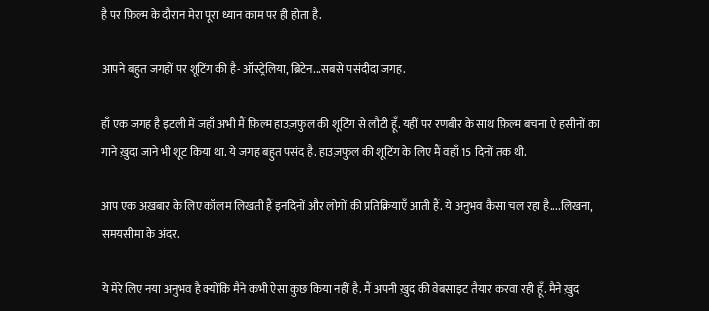है पर फ़िल्म के दौरान मेरा पूरा ध्यान काम पर ही होता है.

आपने बहुत जगहों पर शूटिंग की है- ऑस्ट्रेलिया, ब्रिटेन...सबसे पसंदीदा जगह.

हाँ एक जगह है इटली में जहाँ अभी मैं फ़िल्म हाउज़फुल की शूटिंग से लौटी हूँ. यहीं पर रणबीर के साथ फ़िल्म बचना ऐ हसीनों का गाने ख़ुदा जाने भी शूट किया था. ये जगह बहुत पसंद है. हाउज़फुल की शूटिंग के लिए मैं वहाँ 15 दिनों तक थी.

आप एक अख़बार के लिए कॉलम लिखती हैं इनदिनों और लोगों की प्रतिक्रियाएँ आती हैं. ये अनुभव कैसा चल रहा है....लिखना, समयसीमा के अंदर.

ये मेरे लिए नया अनुभव है क्योंकि मैने कभी ऐसा कुछ किया नहीं है. मैं अपनी ख़ुद की वेबसाइट तैयार करवा रही हूँ. मैने ख़ुद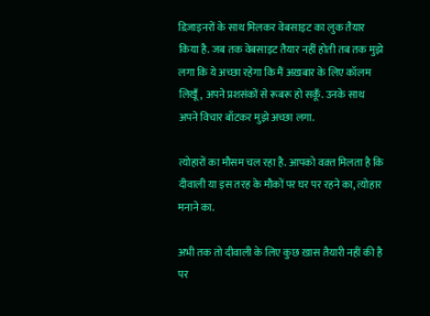डिज़ाइनरों के साथ मिलकर वेबसाइट का लुक तैयार किया है. जब तक वेबसाइट तैयार नहीं होती तब तक मुझे लगा कि ये अच्छा रहेगा कि मैं अख़बार के लिए कॉलम लिखूँ, अपने प्रशसंकों से रूबरू हो सकूँ. उनके साथ अपने विचार बाँटकर मुझे अच्छा लगा.

त्योहारों का मौसम चल रहा है. आपको वक़्त मिलता है कि दीवाली या इस तरह के मौकों पर घर पर रहने का, त्योहार मनाने का.

अभी तक तो दीवाली के लिए कुछ ख़ास तैयारी नहीं की है पर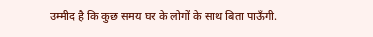उम्मीद है कि कुछ समय घर के लोगों के साथ बिता पाऊँगी.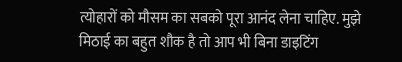त्योहारों को मौसम का सबको पूरा आनंद लेना चाहिए. मुझे मिठाई का बहुत शौक है तो आप भी बिना डाइटिंग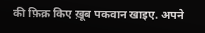की फ़िक्र किए ख़ूब पकवान खाइए. अपने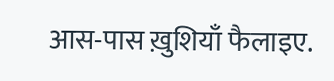आस-पास ख़ुशियाँ फैलाइए.